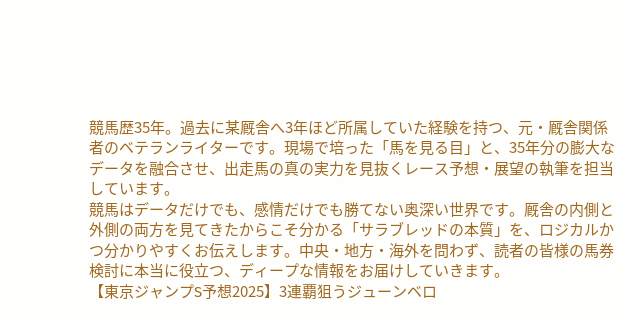競馬歴35年。過去に某厩舎へ3年ほど所属していた経験を持つ、元・厩舎関係者のベテランライターです。現場で培った「馬を見る目」と、35年分の膨大なデータを融合させ、出走馬の真の実力を見抜くレース予想・展望の執筆を担当しています。
競馬はデータだけでも、感情だけでも勝てない奥深い世界です。厩舎の内側と外側の両方を見てきたからこそ分かる「サラブレッドの本質」を、ロジカルかつ分かりやすくお伝えします。中央・地方・海外を問わず、読者の皆様の馬券検討に本当に役立つ、ディープな情報をお届けしていきます。
【東京ジャンプS予想2025】3連覇狙うジューンベロ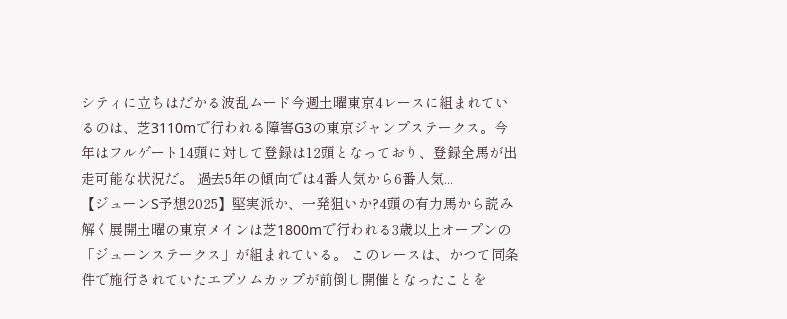シティに立ちはだかる波乱ムード今週土曜東京4レースに組まれているのは、芝3110mで行われる障害G3の東京ジャンプステークス。今年はフルゲート14頭に対して登録は12頭となっており、登録全馬が出走可能な状況だ。 過去5年の傾向では4番人気から6番人気...
【ジューンS予想2025】堅実派か、一発狙いか?4頭の有力馬から読み解く展開土曜の東京メインは芝1800mで行われる3歳以上オープンの「ジューンステークス」が組まれている。 このレースは、かつて同条件で施行されていたエプソムカップが前倒し開催となったことを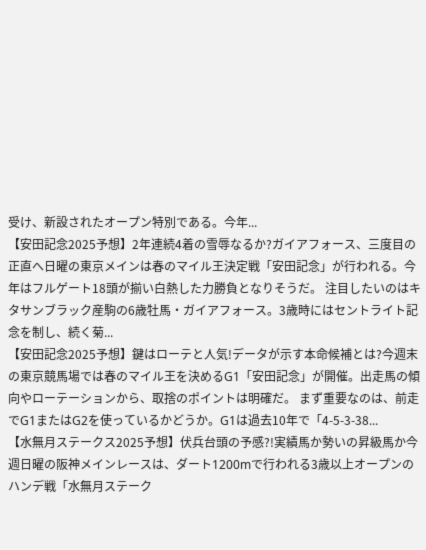受け、新設されたオープン特別である。今年...
【安田記念2025予想】2年連続4着の雪辱なるか?ガイアフォース、三度目の正直へ日曜の東京メインは春のマイル王決定戦「安田記念」が行われる。今年はフルゲート18頭が揃い白熱した力勝負となりそうだ。 注目したいのはキタサンブラック産駒の6歳牡馬・ガイアフォース。3歳時にはセントライト記念を制し、続く菊...
【安田記念2025予想】鍵はローテと人気!データが示す本命候補とは?今週末の東京競馬場では春のマイル王を決めるG1「安田記念」が開催。出走馬の傾向やローテーションから、取捨のポイントは明確だ。 まず重要なのは、前走でG1またはG2を使っているかどうか。G1は過去10年で「4-5-3-38...
【水無月ステークス2025予想】伏兵台頭の予感?!実績馬か勢いの昇級馬か今週日曜の阪神メインレースは、ダート1200mで行われる3歳以上オープンのハンデ戦「水無月ステーク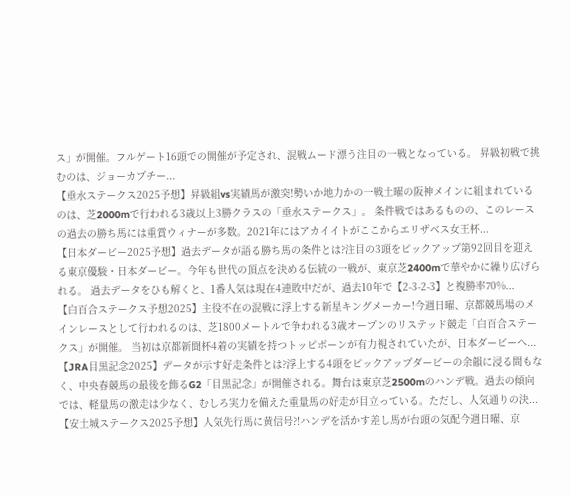ス」が開催。フルゲート16頭での開催が予定され、混戦ムード漂う注目の一戦となっている。 昇級初戦で挑むのは、ジョーカプチー...
【垂水ステークス2025予想】昇級組vs実績馬が激突!勢いか地力かの一戦土曜の阪神メインに組まれているのは、芝2000mで行われる3歳以上3勝クラスの「垂水ステークス」。 条件戦ではあるものの、このレースの過去の勝ち馬には重賞ウィナーが多数。2021年にはアカイイトがここからエリザベス女王杯...
【日本ダービー2025予想】過去データが語る勝ち馬の条件とは?注目の3頭をピックアップ第92回目を迎える東京優駿・日本ダービー。今年も世代の頂点を決める伝統の一戦が、東京芝2400mで華やかに繰り広げられる。 過去データをひも解くと、1番人気は現在4連敗中だが、過去10年で【2-3-2-3】と複勝率70%...
【白百合ステークス予想2025】主役不在の混戦に浮上する新星キングメーカー!今週日曜、京都競馬場のメインレースとして行われるのは、芝1800メートルで争われる3歳オープンのリステッド競走「白百合ステークス」が開催。 当初は京都新聞杯4着の実績を持つトッピボーンが有力視されていたが、日本ダービーへ...
【JRA目黒記念2025】データが示す好走条件とは?浮上する4頭をピックアップダービーの余韻に浸る間もなく、中央春競馬の最後を飾るG2「目黒記念」が開催される。舞台は東京芝2500mのハンデ戦。過去の傾向では、軽量馬の激走は少なく、むしろ実力を備えた重量馬の好走が目立っている。ただし、人気通りの決...
【安土城ステークス2025予想】人気先行馬に黄信号?!ハンデを活かす差し馬が台頭の気配今週日曜、京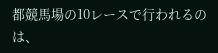都競馬場の10レースで行われるのは、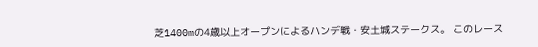芝1400mの4歳以上オープンによるハンデ戦・安土城ステークス。 このレース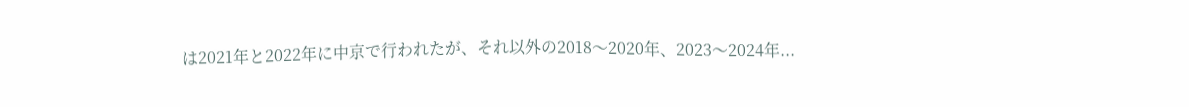は2021年と2022年に中京で行われたが、それ以外の2018〜2020年、2023〜2024年...